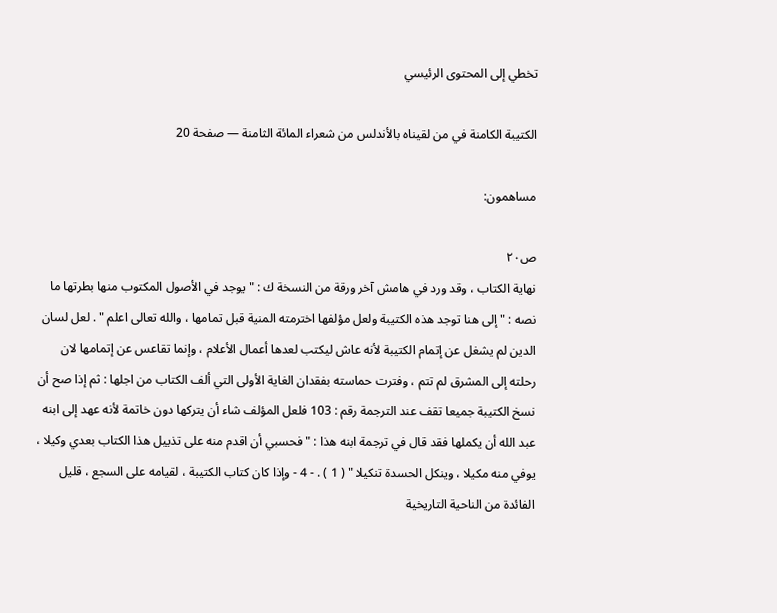تخطي إلى المحتوى الرئيسي

الكتيبة الكامنة في من لقيناه بالأندلس من شعراء المائة الثامنة — صفحة 20

مساهمون:

ص٢٠
نهاية الكتاب ، وقد ورد في هامش آخر ورقة من النسخة ك : " يوجد في الأصول المكتوب منها بطرتها ما نصه : " إلى هنا توجد هذه الكتيبة ولعل مؤلفها اخترمته المنية قبل تمامها ، والله تعالى اعلم " . لعل لسان الدين لم يشغل عن إتمام الكتيبة لأنه عاش ليكتب لعدها أعمال الأعلام ، وإنما تقاعس عن إتمامها لان رحلته إلى المشرق لم تتم ، وفترت حماسته بفقدان الغاية الأولى التي ألف الكتاب من اجلها : ثم إذا صح أن نسخ الكتيبة جميعا تقف عند الترجمة رقم : 103 فلعل المؤلف شاء أن يتركها دون خاتمة لأنه عهد إلى ابنه عبد الله أن يكملها فقد قال في ترجمة ابنه هذا : " فحسبي أن اقدم منه على تذييل هذا الكتاب بعدي وكيلا ، يوفي منه مكيلا ، وينكل الحسدة تنكيلا " ( 1 ) . - 4 - وإذا كان كتاب الكتيبة ، لقيامه على السجع ، قليل الفائدة من الناحية التاريخية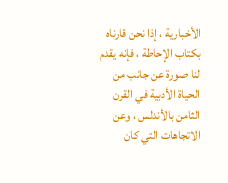الأخبارية ، إذا نحن قارناه بكتاب الإحاطة ، فإنه يقدم لنا صورة عن جانب من الحياة الأدبية في القرن الثامن بالأندلس ، وعن الاتجاهات التي كان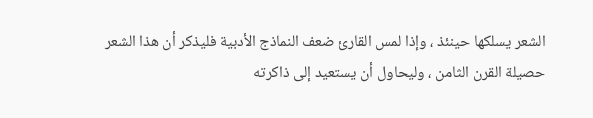الشعر يسلكها حينئذ ، وإذا لمس القارئ ضعف النماذج الأدبية فليذكر أن هذا الشعر حصيلة القرن الثامن ، وليحاول أن يستعيد إلى ذاكرته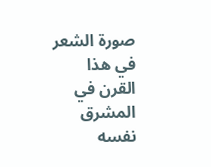صورة الشعر في هذا القرن في المشرق نفسه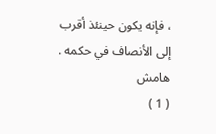، فإنه يكون حينئذ أقرب إلى الأنصاف في حكمه .
هامش
( 1 )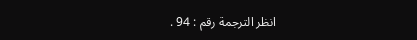انظر الترجمة رقم : 94 .